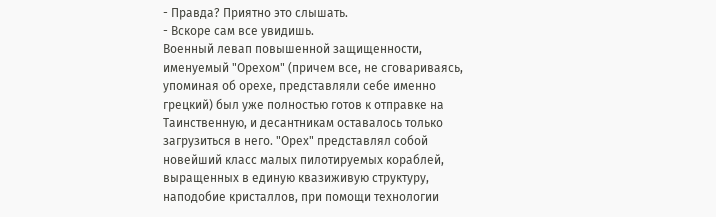- Правда? Приятно это слышать.
- Вскоре сам все увидишь.
Военный левап повышенной защищенности, именуемый "Орехом" (причем все, не сговариваясь, упоминая об орехе, представляли себе именно грецкий) был уже полностью готов к отправке на Таинственную, и десантникам оставалось только загрузиться в него. "Орех" представлял собой новейший класс малых пилотируемых кораблей, выращенных в единую квазиживую структуру, наподобие кристаллов, при помощи технологии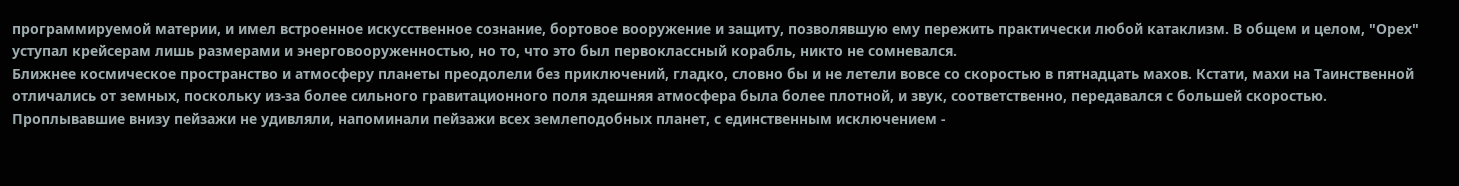программируемой материи, и имел встроенное искусственное сознание, бортовое вооружение и защиту, позволявшую ему пережить практически любой катаклизм. В общем и целом, "Орех" уступал крейсерам лишь размерами и энерговооруженностью, но то, что это был первоклассный корабль, никто не сомневался.
Ближнее космическое пространство и атмосферу планеты преодолели без приключений, гладко, словно бы и не летели вовсе со скоростью в пятнадцать махов. Кстати, махи на Таинственной отличались от земных, поскольку из-за более сильного гравитационного поля здешняя атмосфера была более плотной, и звук, соответственно, передавался с большей скоростью. Проплывавшие внизу пейзажи не удивляли, напоминали пейзажи всех землеподобных планет, с единственным исключением -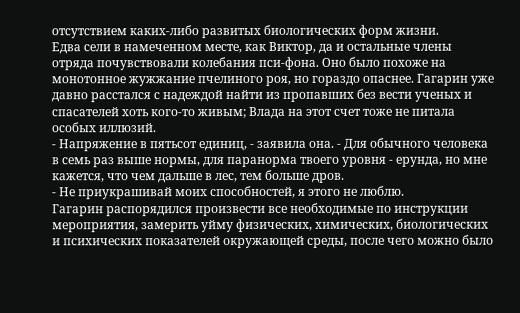отсутствием каких-либо развитых биологических форм жизни.
Едва сели в намеченном месте, как Виктор, да и остальные члены отряда почувствовали колебания пси-фона. Оно было похоже на монотонное жужжание пчелиного роя, но гораздо опаснее. Гагарин уже давно расстался с надеждой найти из пропавших без вести ученых и спасателей хоть кого-то живым; Влада на этот счет тоже не питала особых иллюзий.
- Напряжение в пятьсот единиц, - заявила она. - Для обычного человека в семь раз выше нормы, для паранорма твоего уровня - ерунда, но мне кажется, что чем дальше в лес, тем больше дров.
- Не приукрашивай моих способностей, я этого не люблю.
Гагарин распорядился произвести все необходимые по инструкции мероприятия, замерить уйму физических, химических, биологических и психических показателей окружающей среды, после чего можно было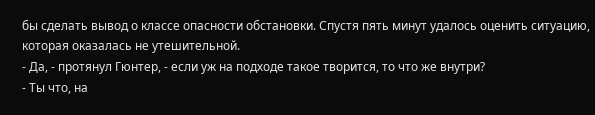бы сделать вывод о классе опасности обстановки. Спустя пять минут удалось оценить ситуацию, которая оказалась не утешительной.
- Да, - протянул Гюнтер, - если уж на подходе такое творится, то что же внутри?
- Ты что, на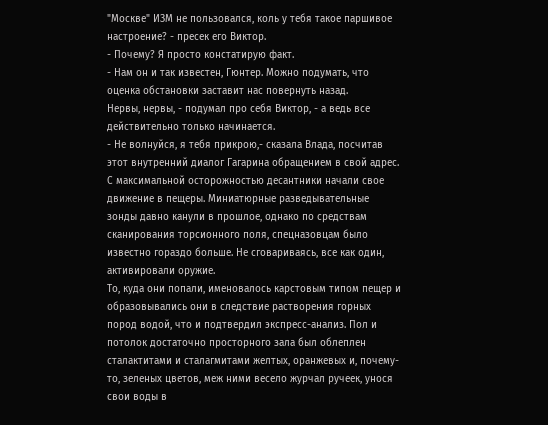"Москве" ИЗМ не пользовался, коль у тебя такое паршивое настроение? - пресек его Виктор.
- Почему? Я просто констатирую факт.
- Нам он и так известен, Гюнтер. Можно подумать, что оценка обстановки заставит нас повернуть назад.
Нервы, нервы, - подумал про себя Виктор, - а ведь все действительно только начинается.
- Не волнуйся, я тебя прикрою,- сказала Влада, посчитав этот внутренний диалог Гагарина обращением в свой адрес.
С максимальной осторожностью десантники начали свое движение в пещеры. Миниатюрные разведывательные зонды давно канули в прошлое, однако по средствам сканирования торсионного поля, спецназовцам было известно гораздо больше. Не сговариваясь, все как один, активировали оружие.
То, куда они попали, именовалось карстовым типом пещер и образовывались они в следствие растворения горных пород водой, что и подтвердил экспресс-анализ. Пол и потолок достаточно просторного зала был облеплен сталактитами и сталагмитами желтых, оранжевых и, почему-то, зеленых цветов, меж ними весело журчал ручеек, унося свои воды в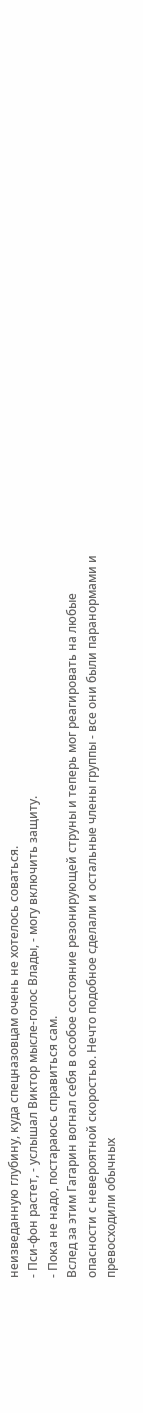неизведанную глубину, куда спецназовцам очень не хотелось соваться.
- Пси-фон растет, - услышал Виктор мысле-голос Влады, - могу включить защиту.
- Пока не надо, постараюсь справиться сам.
Вслед за этим Гагарин вогнал себя в особое состояние резонирующей струны и теперь мог реагировать на любые опасности с невероятной скоростью. Нечто подобное сделали и остальные члены группы - все они были паранормами и превосходили обычных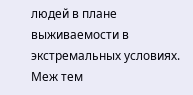людей в плане выживаемости в экстремальных условиях.
Меж тем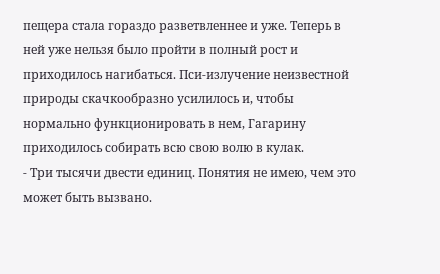пещера стала гораздо разветвленнее и уже. Теперь в ней уже нельзя было пройти в полный рост и приходилось нагибаться. Пси-излучение неизвестной природы скачкообразно усилилось и, чтобы нормально функционировать в нем, Гагарину приходилось собирать всю свою волю в кулак.
- Три тысячи двести единиц. Понятия не имею, чем это может быть вызвано.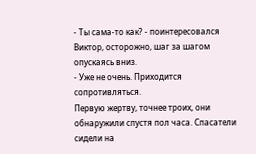- Ты сама-то как? - поинтересовался Виктор, осторожно, шаг за шагом опускаясь вниз.
- Уже не очень. Приходится сопротивляться.
Первую жертву, точнее троих, они обнаружили спустя пол часа. Спасатели сидели на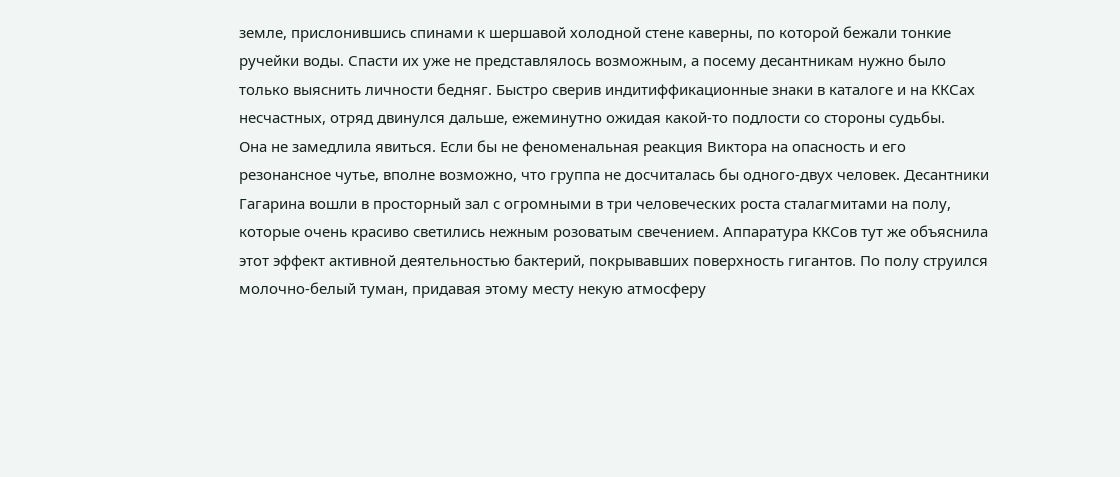земле, прислонившись спинами к шершавой холодной стене каверны, по которой бежали тонкие ручейки воды. Спасти их уже не представлялось возможным, а посему десантникам нужно было только выяснить личности бедняг. Быстро сверив индитиффикационные знаки в каталоге и на ККСах несчастных, отряд двинулся дальше, ежеминутно ожидая какой-то подлости со стороны судьбы.
Она не замедлила явиться. Если бы не феноменальная реакция Виктора на опасность и его резонансное чутье, вполне возможно, что группа не досчиталась бы одного-двух человек. Десантники Гагарина вошли в просторный зал с огромными в три человеческих роста сталагмитами на полу, которые очень красиво светились нежным розоватым свечением. Аппаратура ККСов тут же объяснила этот эффект активной деятельностью бактерий, покрывавших поверхность гигантов. По полу струился молочно-белый туман, придавая этому месту некую атмосферу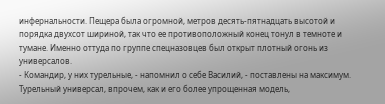инфернальности. Пещера была огромной, метров десять-пятнадцать высотой и порядка двухсот шириной, так что ее противоположный конец тонул в темноте и тумане. Именно оттуда по группе спецназовцев был открыт плотный огонь из универсалов.
- Командир, у них турельные, - напомнил о себе Василий, - поставлены на максимум.
Турельный универсал, впрочем, как и его более упрощенная модель,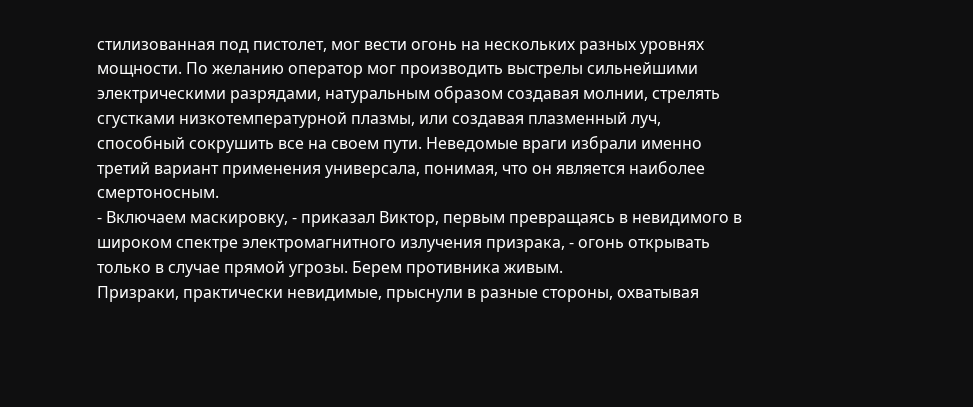стилизованная под пистолет, мог вести огонь на нескольких разных уровнях мощности. По желанию оператор мог производить выстрелы сильнейшими электрическими разрядами, натуральным образом создавая молнии, стрелять сгустками низкотемпературной плазмы, или создавая плазменный луч, способный сокрушить все на своем пути. Неведомые враги избрали именно третий вариант применения универсала, понимая, что он является наиболее смертоносным.
- Включаем маскировку, - приказал Виктор, первым превращаясь в невидимого в широком спектре электромагнитного излучения призрака, - огонь открывать только в случае прямой угрозы. Берем противника живым.
Призраки, практически невидимые, прыснули в разные стороны, охватывая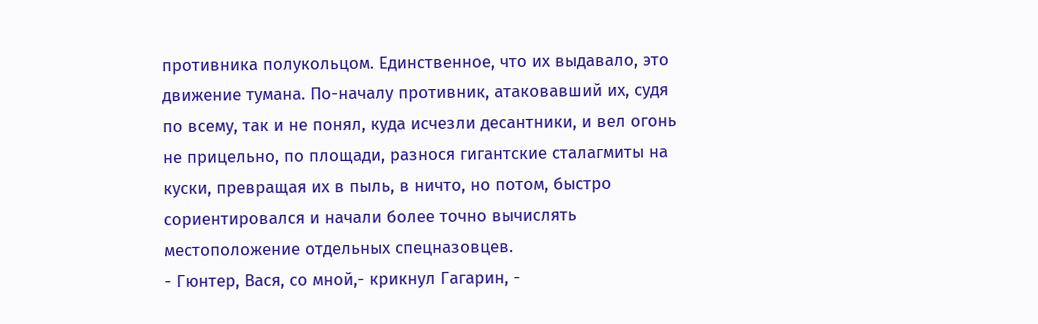противника полукольцом. Единственное, что их выдавало, это движение тумана. По-началу противник, атаковавший их, судя по всему, так и не понял, куда исчезли десантники, и вел огонь не прицельно, по площади, разнося гигантские сталагмиты на куски, превращая их в пыль, в ничто, но потом, быстро сориентировался и начали более точно вычислять местоположение отдельных спецназовцев.
- Гюнтер, Вася, со мной,- крикнул Гагарин, -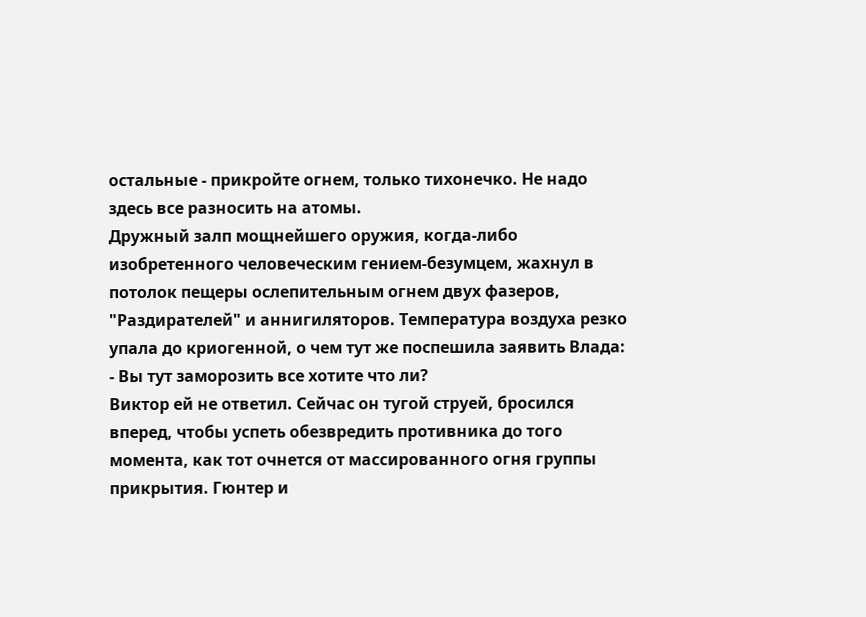остальные - прикройте огнем, только тихонечко. Не надо здесь все разносить на атомы.
Дружный залп мощнейшего оружия, когда-либо изобретенного человеческим гением-безумцем, жахнул в потолок пещеры ослепительным огнем двух фазеров, "Раздирателей" и аннигиляторов. Температура воздуха резко упала до криогенной, о чем тут же поспешила заявить Влада:
- Вы тут заморозить все хотите что ли?
Виктор ей не ответил. Сейчас он тугой струей, бросился вперед, чтобы успеть обезвредить противника до того момента, как тот очнется от массированного огня группы прикрытия. Гюнтер и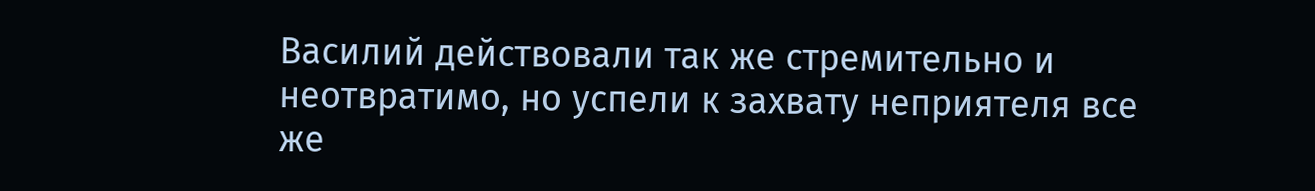Василий действовали так же стремительно и неотвратимо, но успели к захвату неприятеля все же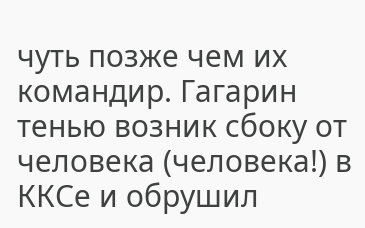чуть позже чем их командир. Гагарин тенью возник сбоку от человека (человека!) в ККСе и обрушил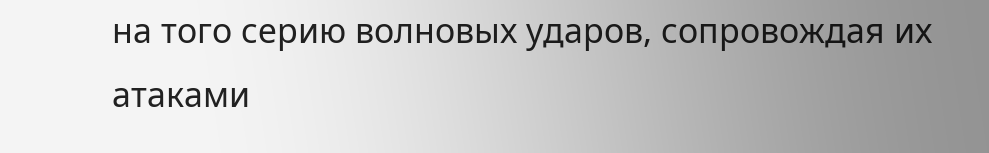на того серию волновых ударов, сопровождая их атаками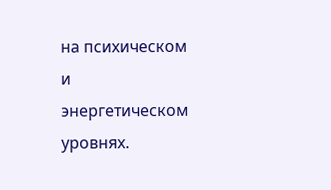на психическом и энергетическом уровнях.